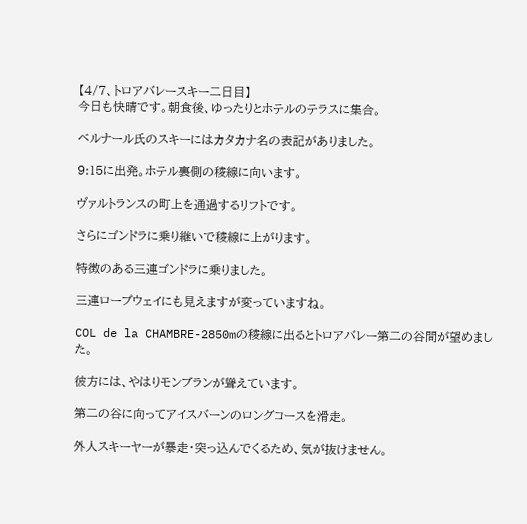【4/7、トロアバレースキー二日目】
今日も快晴です。朝食後、ゆったりとホテルのテラスに集合。

ベルナール氏のスキーにはカタカナ名の表記がありました。

9:15に出発。ホテル裏側の稜線に向います。

ヴァルトランスの町上を通過するリフトです。

さらにゴンドラに乗り継いで稜線に上がります。

特徴のある三連ゴンドラに乗りました。

三連ロープウェイにも見えますが変っていますね。

COL de la CHAMBRE-2850mの稜線に出るとトロアバレー第二の谷間が望めました。

彼方には、やはりモンブランが聳えています。

第二の谷に向ってアイスバーンのロングコースを滑走。

外人スキーヤーが暴走・突っ込んでくるため、気が抜けません。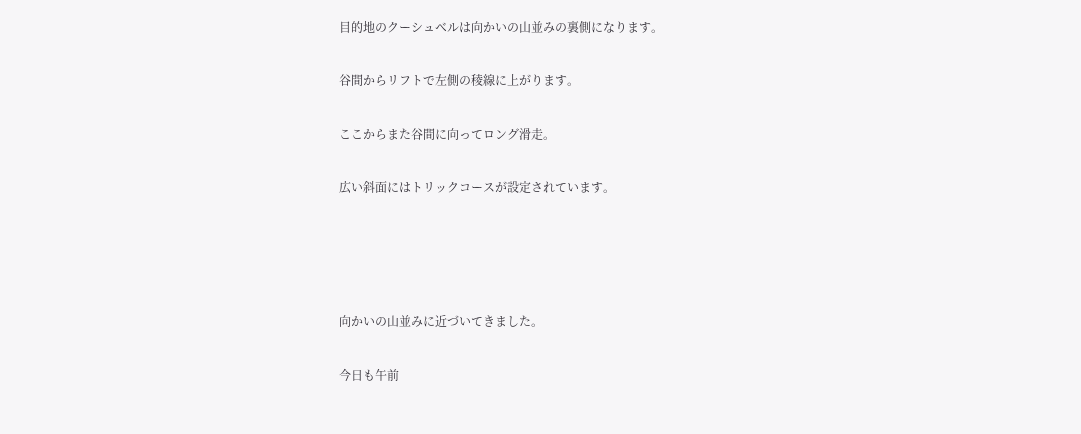目的地のクーシュベルは向かいの山並みの裏側になります。

谷間からリフトで左側の稜線に上がります。

ここからまた谷間に向ってロング滑走。

広い斜面にはトリックコースが設定されています。




向かいの山並みに近づいてきました。

今日も午前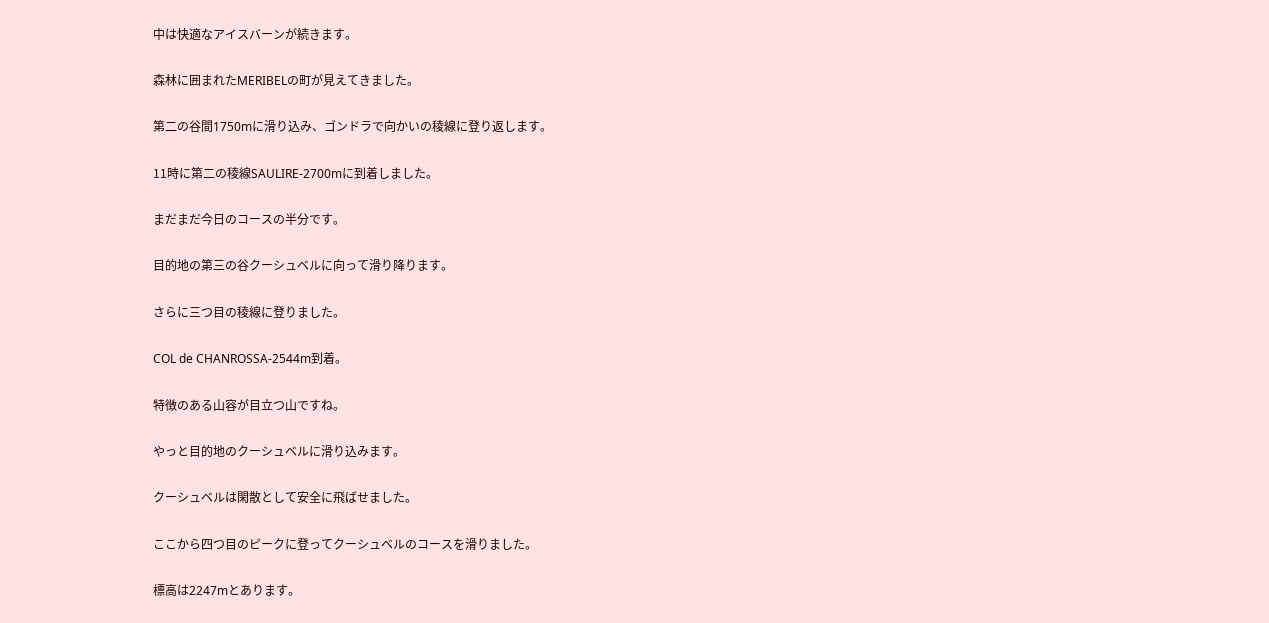中は快適なアイスバーンが続きます。

森林に囲まれたMERIBELの町が見えてきました。

第二の谷間1750mに滑り込み、ゴンドラで向かいの稜線に登り返します。

11時に第二の稜線SAULIRE-2700mに到着しました。

まだまだ今日のコースの半分です。

目的地の第三の谷クーシュベルに向って滑り降ります。

さらに三つ目の稜線に登りました。

COL de CHANROSSA-2544m到着。

特徴のある山容が目立つ山ですね。

やっと目的地のクーシュベルに滑り込みます。

クーシュベルは閑散として安全に飛ばせました。

ここから四つ目のピークに登ってクーシュベルのコースを滑りました。

標高は2247mとあります。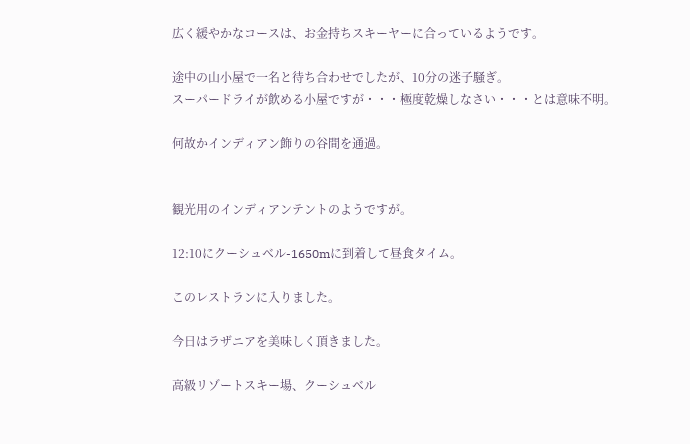広く緩やかなコースは、お金持ちスキーヤーに合っているようです。

途中の山小屋で一名と待ち合わせでしたが、10分の迷子騒ぎ。
スーパードライが飲める小屋ですが・・・極度乾燥しなさい・・・とは意味不明。

何故かインディアン飾りの谷間を通過。


観光用のインディアンテントのようですが。

12:10にクーシュベル-1650mに到着して昼食タイム。

このレストランに入りました。

今日はラザニアを美味しく頂きました。

高級リゾートスキー場、クーシュベル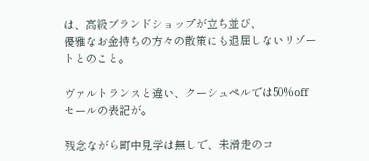は、高級ブランドショップが立ち並び、
優雅なお金持ちの方々の散策にも退屈しないリゾートとのこと。

ヴァルトランスと違い、クーシュペルでは50%off セールの表記が。

残念ながら町中見学は無しで、未滑走のコ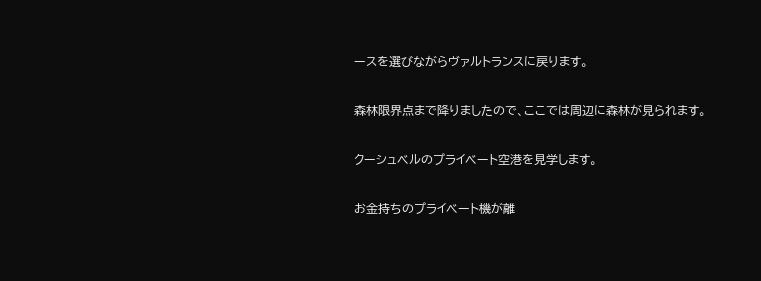ースを選びながらヴァルトランスに戻ります。

森林限界点まで降りましたので、ここでは周辺に森林が見られます。

クーシュベルのプライベート空港を見学します。

お金持ちのプライベート機が離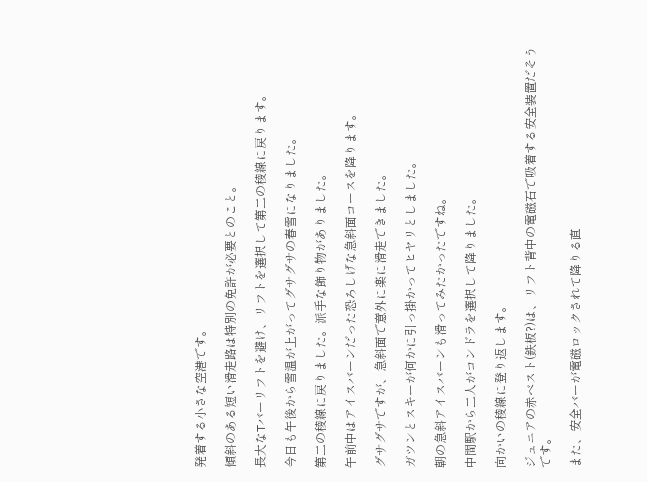発着する小さな空港です。

傾斜のある短い滑走路は特別の免許が必要とのこと。

長大なTバーリフトを避け、リフトを選択して第二の稜線に戻ります。

今日も午後から雪温が上がってグサグサの春雪になりました。

第二の稜線に戻りました。派手な飾り物がありました。

午前中はアイスバーンだった恐ろしげな急斜面コースを降ります。

グサグサですが、急斜面で意外に楽に滑走できました。

ガツンとスキーが何かに引っ掛かってヒヤリとしました。

朝の急斜アイスバーンも滑ってみたかったですね。

中間駅から二人がコンドラを選択して降りました。

向かいの稜線に登り返します。

ジュニアの赤ベスト(鉄板?)は、リフト背中の電磁石で吸着する安全装置だそうです。

また、安全バーが電磁ロックされて降りる直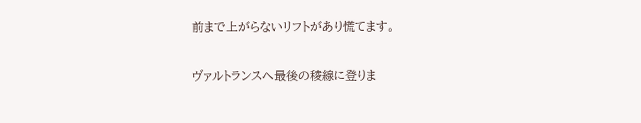前まで上がらないリフトがあり慌てます。

ヴァルトランスへ最後の稜線に登りま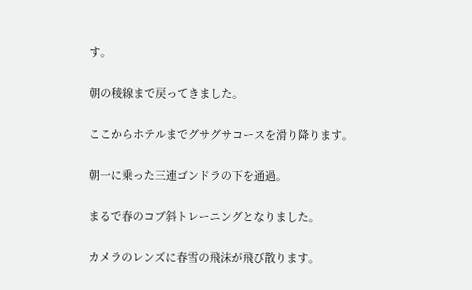す。

朝の稜線まで戻ってきました。

ここからホテルまでグサグサコースを滑り降ります。

朝一に乗った三連ゴンドラの下を通過。

まるで春のコブ斜トレーニングとなりました。

カメラのレンズに春雪の飛沫が飛び散ります。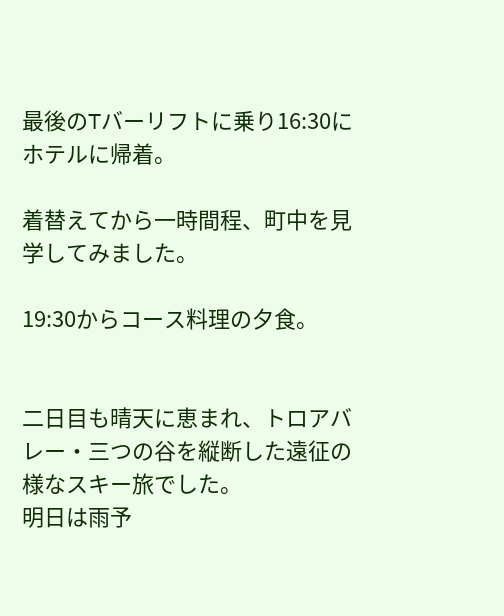最後のTバーリフトに乗り16:30にホテルに帰着。

着替えてから一時間程、町中を見学してみました。

19:30からコース料理の夕食。


二日目も晴天に恵まれ、トロアバレー・三つの谷を縦断した遠征の様なスキー旅でした。
明日は雨予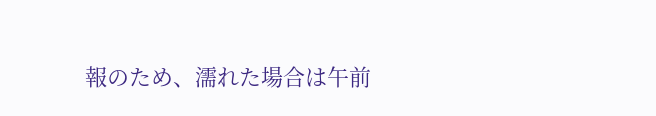報のため、濡れた場合は午前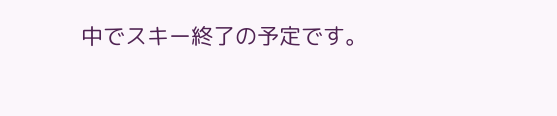中でスキー終了の予定です。